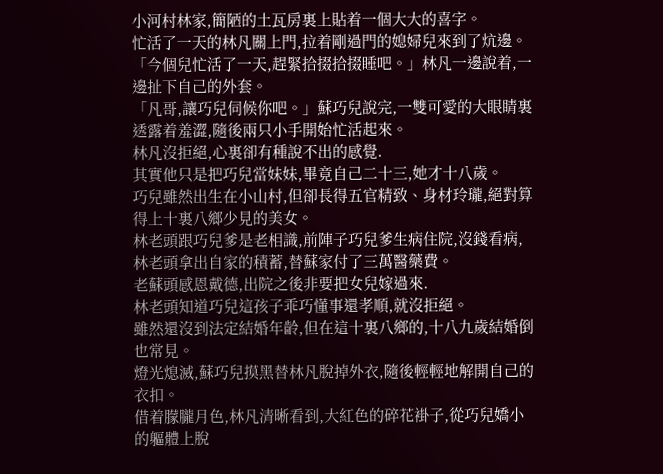小河村林家,簡陋的土瓦房裏上貼着一個大大的喜字。
忙活了一天的林凡關上門,拉着剛過門的媳婦兒來到了炕邊。
「今個兒忙活了一天,趕緊拾掇拾掇睡吧。」林凡一邊說着,一邊扯下自己的外套。
「凡哥,讓巧兒伺候你吧。」蘇巧兒說完,一雙可愛的大眼睛裏透露着羞澀,隨後兩只小手開始忙活起來。
林凡沒拒絕,心裏卻有種說不出的感覺.
其實他只是把巧兒當妹妹,畢竟自己二十三,她才十八歲。
巧兒雖然出生在小山村,但卻長得五官精致、身材玲瓏,絕對算得上十裏八鄉少見的美女。
林老頭跟巧兒爹是老相識,前陣子巧兒爹生病住院,沒錢看病,林老頭拿出自家的積蓄,替蘇家付了三萬醫藥費。
老蘇頭感恩戴德,出院之後非要把女兒嫁過來.
林老頭知道巧兒這孩子乖巧懂事還孝順,就沒拒絕。
雖然還沒到法定結婚年齡,但在這十裏八鄉的,十八九歲結婚倒也常見。
燈光熄滅,蘇巧兒摸黑替林凡脫掉外衣,隨後輕輕地解開自己的衣扣。
借着朦朧月色,林凡清晰看到,大紅色的碎花褂子,從巧兒嬌小的軀體上脫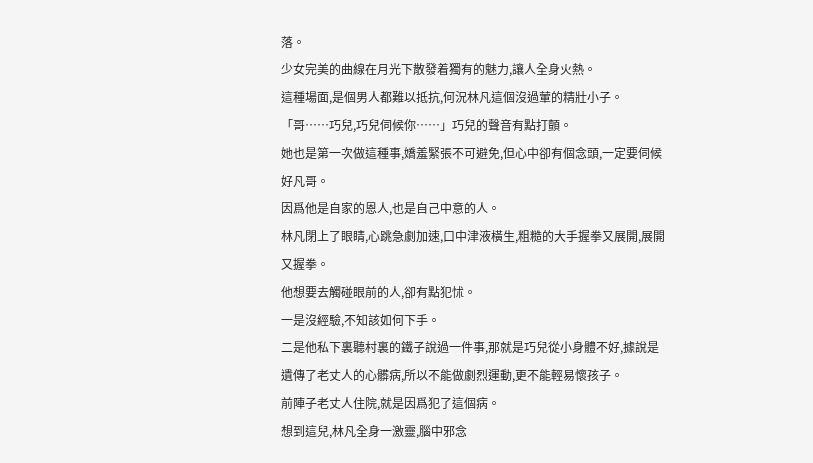落。
少女完美的曲線在月光下散發着獨有的魅力,讓人全身火熱。
這種場面,是個男人都難以抵抗,何況林凡這個沒過葷的精壯小子。
「哥……巧兒,巧兒伺候你……」巧兒的聲音有點打顫。
她也是第一次做這種事,嬌羞緊張不可避免,但心中卻有個念頭,一定要伺候好凡哥。
因爲他是自家的恩人,也是自己中意的人。
林凡閉上了眼睛,心跳急劇加速,口中津液橫生,粗糙的大手握拳又展開,展開又握拳。
他想要去觸碰眼前的人,卻有點犯怵。
一是沒經驗,不知該如何下手。
二是他私下裏聽村裏的鐵子說過一件事,那就是巧兒從小身體不好,據說是遺傳了老丈人的心髒病,所以不能做劇烈運動,更不能輕易懷孩子。
前陣子老丈人住院,就是因爲犯了這個病。
想到這兒,林凡全身一激靈,腦中邪念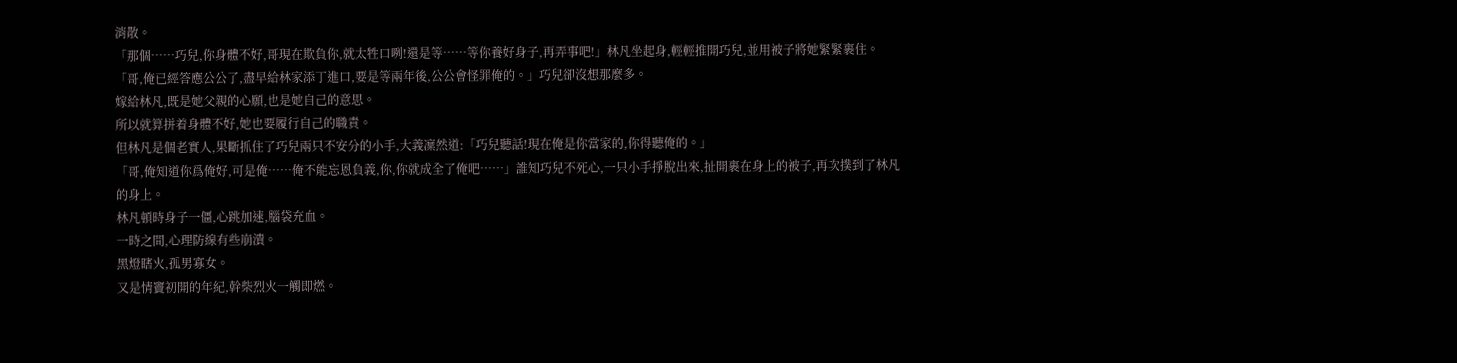消散。
「那個……巧兒,你身體不好,哥現在欺負你,就太牲口咧!還是等……等你養好身子,再弄事吧!」林凡坐起身,輕輕推開巧兒,並用被子將她緊緊裹住。
「哥,俺已經答應公公了,盡早給林家添丁進口,要是等兩年後,公公會怪罪俺的。」巧兒卻沒想那麼多。
嫁給林凡,既是她父親的心願,也是她自己的意思。
所以就算拼着身體不好,她也要履行自己的職責。
但林凡是個老實人,果斷抓住了巧兒兩只不安分的小手,大義凜然道:「巧兒聽話!現在俺是你當家的,你得聽俺的。」
「哥,俺知道你爲俺好,可是俺……俺不能忘恩負義,你,你就成全了俺吧……」誰知巧兒不死心,一只小手掙脫出來,扯開裹在身上的被子,再次撲到了林凡的身上。
林凡頓時身子一僵,心跳加速,腦袋充血。
一時之間,心理防線有些崩潰。
黑燈瞎火,孤男寡女。
又是情竇初開的年紀,幹柴烈火一觸即燃。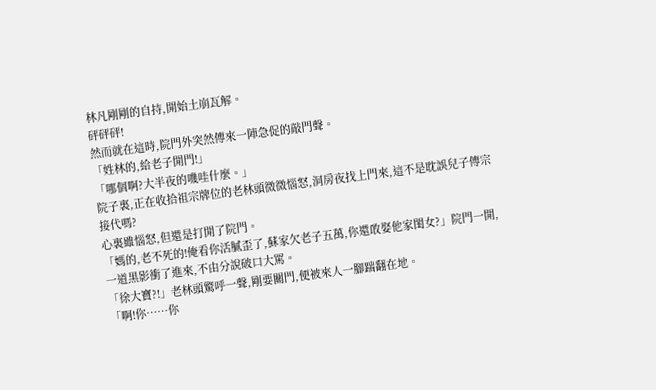林凡剛剛的自持,開始土崩瓦解。
砰砰砰!
然而就在這時,院門外突然傳來一陣急促的敲門聲。
「姓林的,給老子開門!」
「哪個啊?大半夜的嘰哇什麼。」
院子裏,正在收拾祖宗牌位的老林頭微微惱怒,洞房夜找上門來,這不是耽誤兒子傳宗接代嗎?
心裏雖惱怒,但還是打開了院門。
「媽的,老不死的!俺看你活膩歪了,蘇家欠老子五萬,你還敢娶他家閨女?」院門一開,一道黑影衝了進來,不由分說破口大罵。
「徐大寶?!」老林頭驚呼一聲,剛要關門,便被來人一腳踹翻在地。
「啊!你……你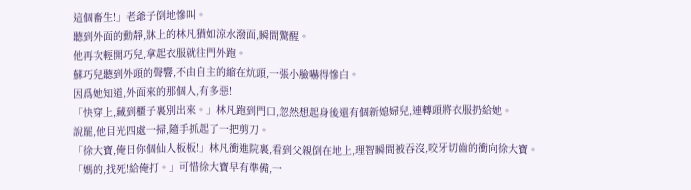這個畜生!」老爺子倒地慘叫。
聽到外面的動靜,牀上的林凡猶如涼水潑面,瞬間驚醒。
他再次輕開巧兒,拿起衣服就往門外跑。
蘇巧兒聽到外頭的聲響,不由自主的縮在炕頭,一張小臉嚇得慘白。
因爲她知道,外面來的那個人,有多惡!
「快穿上,藏到櫃子裏別出來。」林凡跑到門口,忽然想起身後還有個新媳婦兒,連轉頭將衣服扔給她。
說罷,他目光四處一掃,隨手抓起了一把剪刀。
「徐大寶,俺日你個仙人板板!」林凡衝進院裏,看到父親倒在地上,理智瞬間被吞沒,咬牙切齒的衝向徐大寶。
「媽的,找死!給俺打。」可惜徐大寶早有準備,一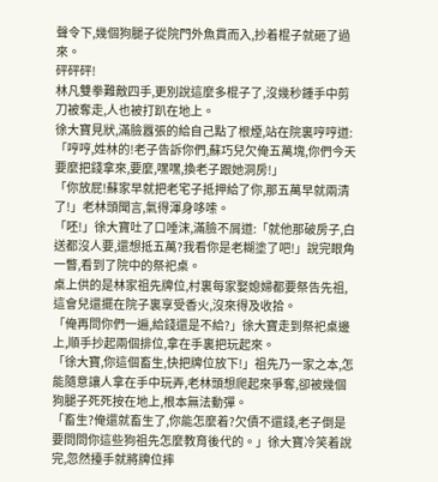聲令下,幾個狗腿子從院門外魚貫而入,抄着棍子就砸了過來。
砰砰砰!
林凡雙拳難敵四手,更別說這麼多棍子了,沒幾秒鍾手中剪刀被奪走,人也被打趴在地上。
徐大寶見狀,滿臉囂張的給自己點了根煙,站在院裏哼哼道:「哼哼,姓林的!老子告訴你們,蘇巧兒欠俺五萬塊,你們今天要麼把錢拿來,要麼,嘿嘿,換老子跟她洞房!」
「你放屁!蘇家早就把老宅子抵押給了你,那五萬早就兩清了!」老林頭聞言,氣得渾身哆嗦。
「呸!」徐大寶吐了口唾沫,滿臉不屑道:「就他那破房子,白送都沒人要,還想抵五萬?我看你是老糊塗了吧!」說完眼角一瞥,看到了院中的祭祀桌。
桌上供的是林家祖先牌位,村裏每家娶媳婦都要祭告先祖,這會兒還擺在院子裏享受香火,沒來得及收拾。
「俺再問你們一遍,給錢還是不給?」徐大寶走到祭祀桌邊上,順手抄起兩個排位,拿在手裏把玩起來。
「徐大寶,你這個畜生,快把牌位放下!」祖先乃一家之本,怎能隨意讓人拿在手中玩弄,老林頭想爬起來爭奪,卻被幾個狗腿子死死按在地上,根本無法動彈。
「畜生?俺還就畜生了,你能怎麼着?欠債不還錢,老子倒是要問問你這些狗祖先怎麼教育後代的。」徐大寶冷笑着說完,忽然擡手就將牌位摔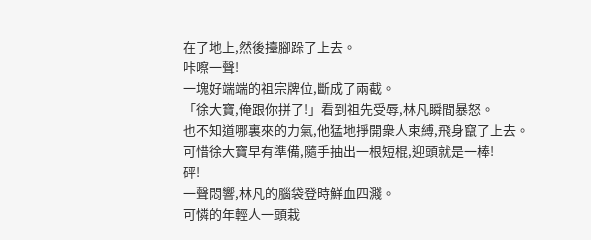在了地上,然後擡腳跺了上去。
咔嚓一聲!
一塊好端端的祖宗牌位,斷成了兩截。
「徐大寶,俺跟你拼了!」看到祖先受辱,林凡瞬間暴怒。
也不知道哪裏來的力氣,他猛地掙開衆人束縛,飛身竄了上去。
可惜徐大寶早有準備,隨手抽出一根短棍,迎頭就是一棒!
砰!
一聲悶響,林凡的腦袋登時鮮血四濺。
可憐的年輕人一頭栽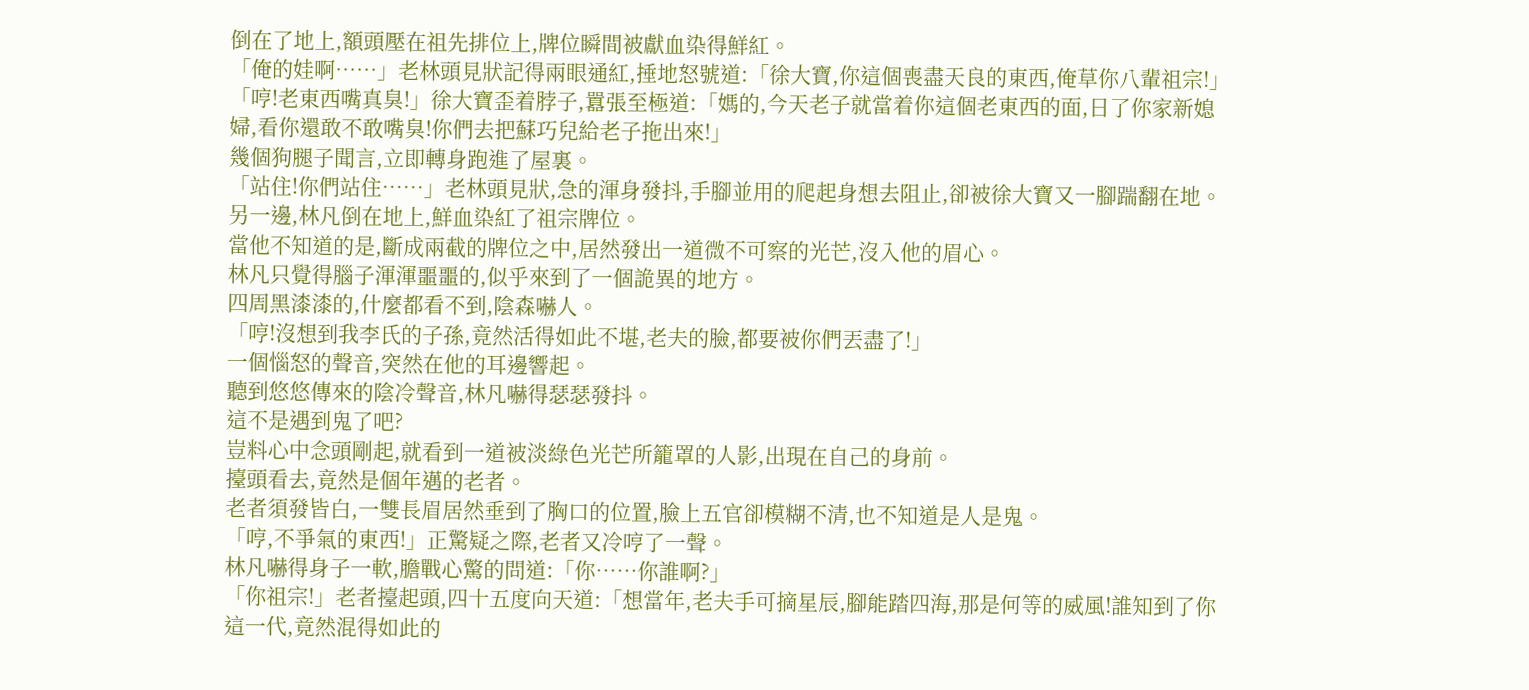倒在了地上,額頭壓在祖先排位上,牌位瞬間被獻血染得鮮紅。
「俺的娃啊……」老林頭見狀記得兩眼通紅,捶地怒號道:「徐大寶,你這個喪盡天良的東西,俺草你八輩祖宗!」
「哼!老東西嘴真臭!」徐大寶歪着脖子,囂張至極道:「媽的,今天老子就當着你這個老東西的面,日了你家新媳婦,看你還敢不敢嘴臭!你們去把蘇巧兒給老子拖出來!」
幾個狗腿子聞言,立即轉身跑進了屋裏。
「站住!你們站住……」老林頭見狀,急的渾身發抖,手腳並用的爬起身想去阻止,卻被徐大寶又一腳踹翻在地。
另一邊,林凡倒在地上,鮮血染紅了祖宗牌位。
當他不知道的是,斷成兩截的牌位之中,居然發出一道微不可察的光芒,沒入他的眉心。
林凡只覺得腦子渾渾噩噩的,似乎來到了一個詭異的地方。
四周黑漆漆的,什麼都看不到,陰森嚇人。
「哼!沒想到我李氏的子孫,竟然活得如此不堪,老夫的臉,都要被你們丟盡了!」
一個惱怒的聲音,突然在他的耳邊響起。
聽到悠悠傳來的陰冷聲音,林凡嚇得瑟瑟發抖。
這不是遇到鬼了吧?
豈料心中念頭剛起,就看到一道被淡綠色光芒所籠罩的人影,出現在自己的身前。
擡頭看去,竟然是個年邁的老者。
老者須發皆白,一雙長眉居然垂到了胸口的位置,臉上五官卻模糊不清,也不知道是人是鬼。
「哼,不爭氣的東西!」正驚疑之際,老者又冷哼了一聲。
林凡嚇得身子一軟,膽戰心驚的問道:「你……你誰啊?」
「你祖宗!」老者擡起頭,四十五度向天道:「想當年,老夫手可摘星辰,腳能踏四海,那是何等的威風!誰知到了你這一代,竟然混得如此的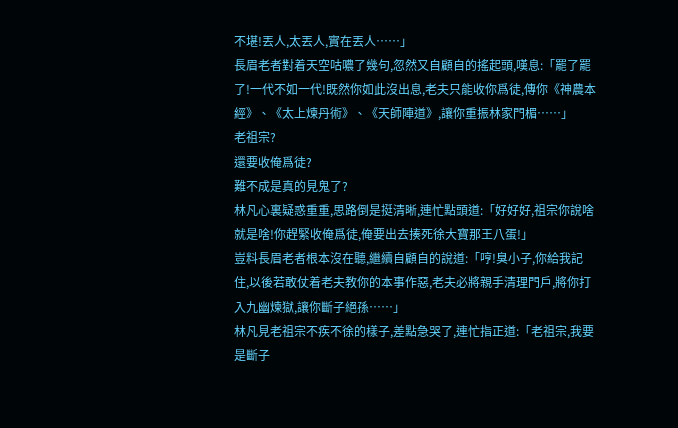不堪!丟人,太丟人,實在丟人……」
長眉老者對着天空咕噥了幾句,忽然又自顧自的搖起頭,嘆息:「罷了罷了!一代不如一代!既然你如此沒出息,老夫只能收你爲徒,傳你《神農本經》、《太上煉丹術》、《天師陣道》,讓你重振林家門楣……」
老祖宗?
還要收俺爲徒?
難不成是真的見鬼了?
林凡心裏疑惑重重,思路倒是挺清晰,連忙點頭道:「好好好,祖宗你說啥就是啥!你趕緊收俺爲徒,俺要出去揍死徐大寶那王八蛋!」
豈料長眉老者根本沒在聽,繼續自顧自的說道:「哼!臭小子,你給我記住,以後若敢仗着老夫教你的本事作惡,老夫必將親手清理門戶,將你打入九幽煉獄,讓你斷子絕孫……」
林凡見老祖宗不疾不徐的樣子,差點急哭了,連忙指正道:「老祖宗,我要是斷子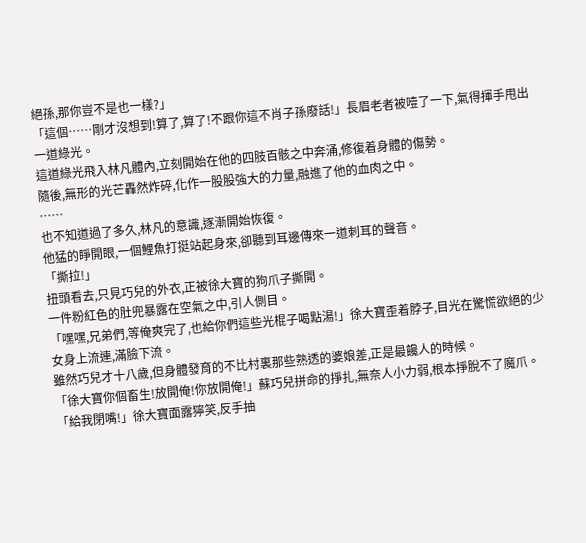絕孫,那你豈不是也一樣?」
「這個……剛才沒想到!算了,算了!不跟你這不肖子孫廢話!」長眉老者被噎了一下,氣得揮手甩出一道綠光。
這道綠光飛入林凡體內,立刻開始在他的四肢百骸之中奔涌,修復着身體的傷勢。
隨後,無形的光芒轟然炸碎,化作一股股強大的力量,融進了他的血肉之中。
……
也不知道過了多久,林凡的意識,逐漸開始恢復。
他猛的睜開眼,一個鯉魚打挺站起身來,卻聽到耳邊傳來一道刺耳的聲音。
「撕拉!」
扭頭看去,只見巧兒的外衣,正被徐大寶的狗爪子撕開。
一件粉紅色的肚兜暴露在空氣之中,引人側目。
「嘿嘿,兄弟們,等俺爽完了,也給你們這些光棍子喝點湯!」徐大寶歪着脖子,目光在驚慌欲絕的少女身上流連,滿臉下流。
雖然巧兒才十八歲,但身體發育的不比村裏那些熟透的婆娘差,正是最饞人的時候。
「徐大寶你個畜生!放開俺!你放開俺!」蘇巧兒拼命的掙扎,無奈人小力弱,根本掙脫不了魔爪。
「給我閉嘴!」徐大寶面露獰笑,反手抽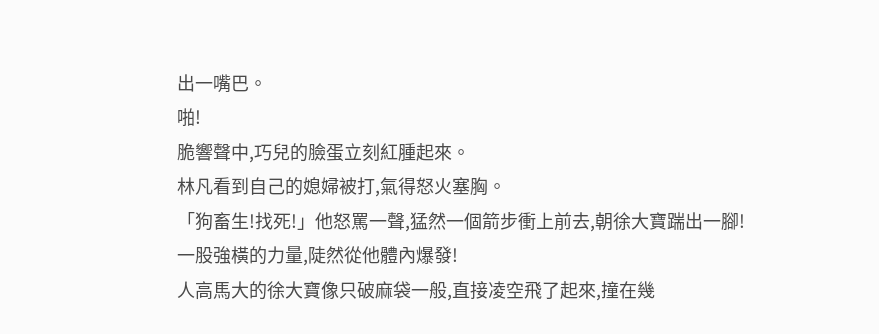出一嘴巴。
啪!
脆響聲中,巧兒的臉蛋立刻紅腫起來。
林凡看到自己的媳婦被打,氣得怒火塞胸。
「狗畜生!找死!」他怒罵一聲,猛然一個箭步衝上前去,朝徐大寶踹出一腳!
一股強橫的力量,陡然從他體內爆發!
人高馬大的徐大寶像只破麻袋一般,直接凌空飛了起來,撞在幾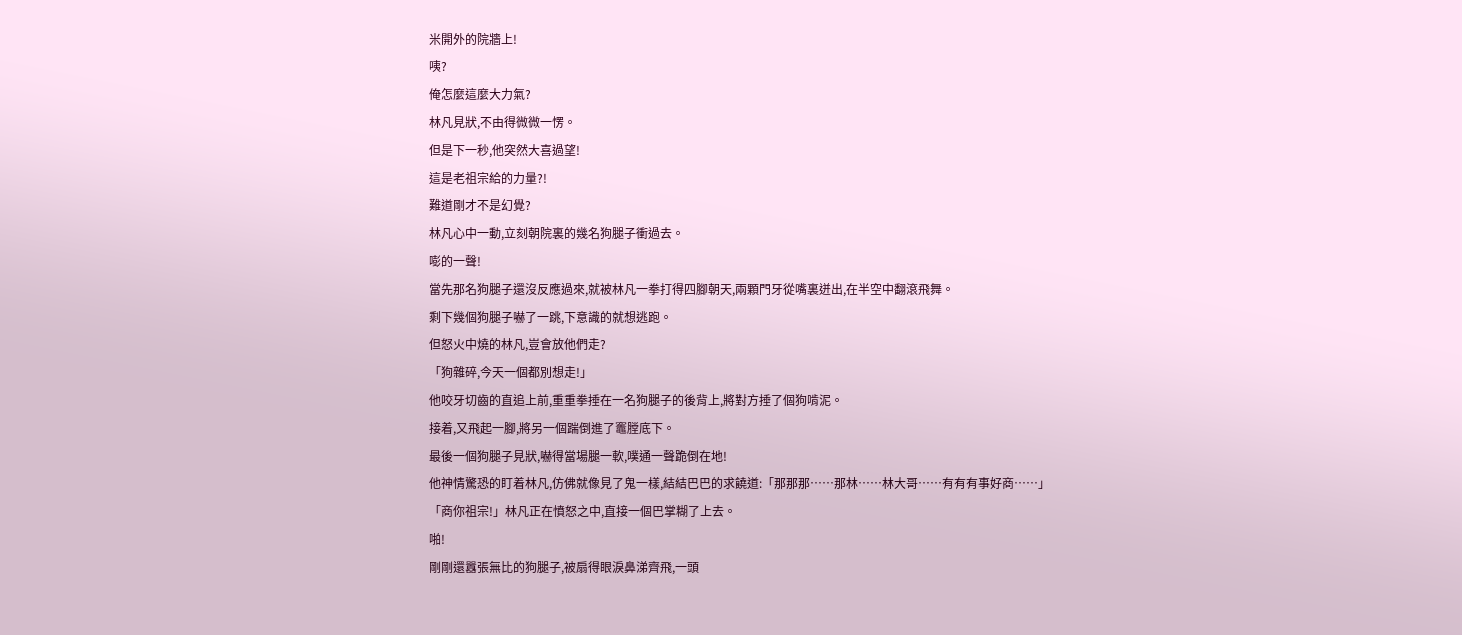米開外的院牆上!
咦?
俺怎麼這麼大力氣?
林凡見狀,不由得微微一愣。
但是下一秒,他突然大喜過望!
這是老祖宗給的力量?!
難道剛才不是幻覺?
林凡心中一動,立刻朝院裏的幾名狗腿子衝過去。
嘭的一聲!
當先那名狗腿子還沒反應過來,就被林凡一拳打得四腳朝天,兩顆門牙從嘴裏迸出,在半空中翻滾飛舞。
剩下幾個狗腿子嚇了一跳,下意識的就想逃跑。
但怒火中燒的林凡,豈會放他們走?
「狗雜碎,今天一個都別想走!」
他咬牙切齒的直追上前,重重拳捶在一名狗腿子的後背上,將對方捶了個狗啃泥。
接着,又飛起一腳,將另一個踹倒進了竈膛底下。
最後一個狗腿子見狀,嚇得當場腿一軟,噗通一聲跪倒在地!
他神情驚恐的盯着林凡,仿佛就像見了鬼一樣,結結巴巴的求饒道:「那那那……那林……林大哥……有有有事好商……」
「商你祖宗!」林凡正在憤怒之中,直接一個巴掌糊了上去。
啪!
剛剛還囂張無比的狗腿子,被扇得眼淚鼻涕齊飛,一頭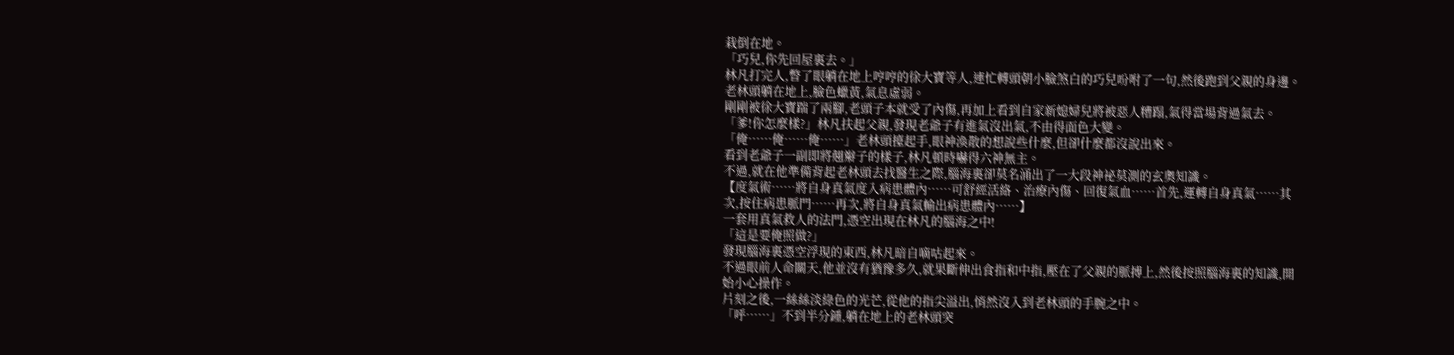栽倒在地。
「巧兒,你先回屋裏去。」
林凡打完人,瞥了眼躺在地上哼哼的徐大寶等人,連忙轉頭朝小臉煞白的巧兒吩咐了一句,然後跑到父親的身邊。
老林頭躺在地上,臉色蠟黃,氣息虛弱。
剛剛被徐大寶踹了兩腳,老頭子本就受了內傷,再加上看到自家新媳婦兒將被惡人糟蹋,氣得當場背過氣去。
「爹!你怎麼樣?」林凡扶起父親,發現老爺子有進氣沒出氣,不由得面色大變。
「俺……俺……俺……」老林頭擡起手,眼神渙散的想說些什麼,但卻什麼都沒說出來。
看到老爺子一副即將翹辮子的樣子,林凡頓時嚇得六神無主。
不過,就在他準備背起老林頭去找醫生之際,腦海裏卻莫名涌出了一大段神祕莫測的玄奧知識。
【度氣術……將自身真氣度入病患體內……可舒經活絡、治療內傷、回復氣血……首先,運轉自身真氣……其次,按住病患脈門……再次,將自身真氣輸出病患體內……】
一套用真氣救人的法門,憑空出現在林凡的腦海之中!
「這是要俺照做?」
發現腦海裏憑空浮現的東西,林凡暗自嘀咕起來。
不過眼前人命關天,他並沒有猶豫多久,就果斷伸出食指和中指,壓在了父親的脈搏上,然後按照腦海裏的知識,開始小心操作。
片刻之後,一絲絲淡綠色的光芒,從他的指尖溢出,悄然沒入到老林頭的手腕之中。
「呼……」不到半分鍾,躺在地上的老林頭突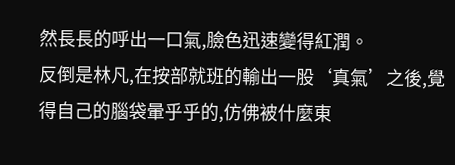然長長的呼出一口氣,臉色迅速變得紅潤。
反倒是林凡,在按部就班的輸出一股‘真氣’之後,覺得自己的腦袋暈乎乎的,仿佛被什麼東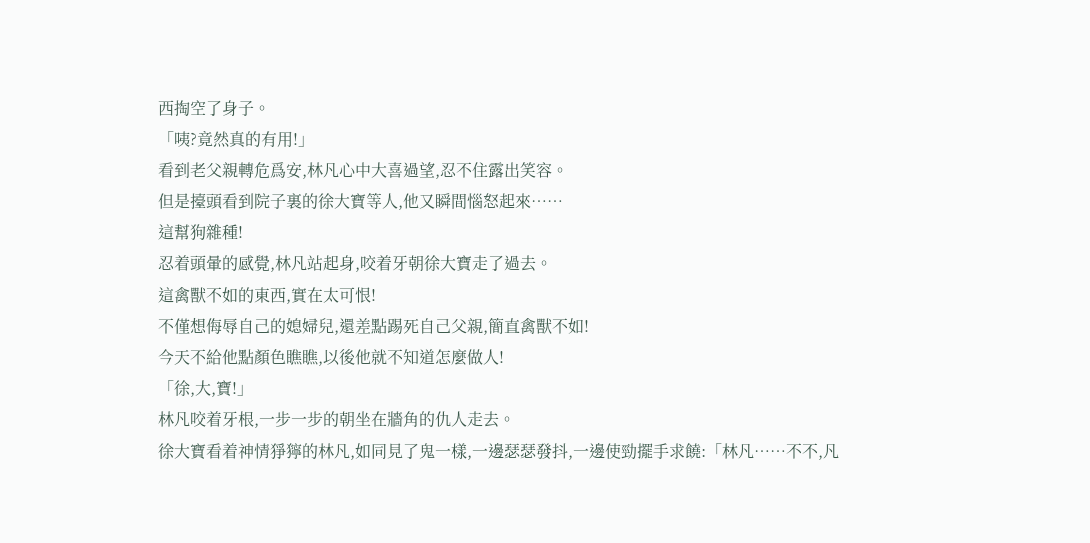西掏空了身子。
「咦?竟然真的有用!」
看到老父親轉危爲安,林凡心中大喜過望,忍不住露出笑容。
但是擡頭看到院子裏的徐大寶等人,他又瞬間惱怒起來……
這幫狗雜種!
忍着頭暈的感覺,林凡站起身,咬着牙朝徐大寶走了過去。
這禽獸不如的東西,實在太可恨!
不僅想侮辱自己的媳婦兒,還差點踢死自己父親,簡直禽獸不如!
今天不給他點顏色瞧瞧,以後他就不知道怎麼做人!
「徐,大,寶!」
林凡咬着牙根,一步一步的朝坐在牆角的仇人走去。
徐大寶看着神情猙獰的林凡,如同見了鬼一樣,一邊瑟瑟發抖,一邊使勁擺手求饒:「林凡……不不,凡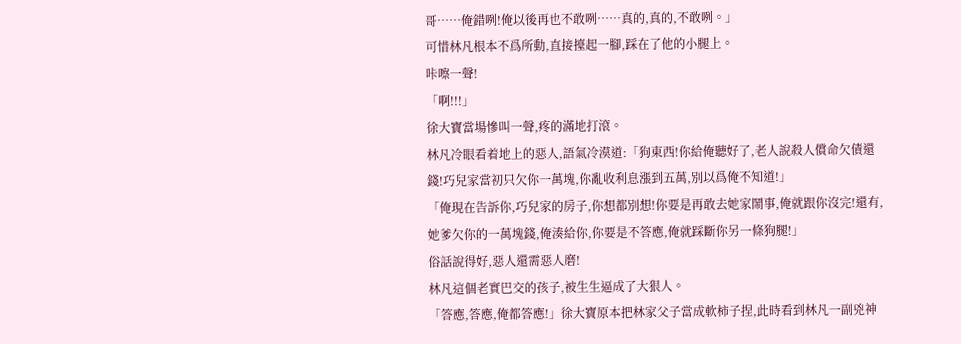哥……俺錯咧!俺以後再也不敢咧……真的,真的,不敢咧。」
可惜林凡根本不爲所動,直接擡起一腳,踩在了他的小腿上。
咔嚓一聲!
「啊!!!」
徐大寶當場慘叫一聲,疼的滿地打滾。
林凡冷眼看着地上的惡人,語氣冷漠道:「狗東西!你給俺聽好了,老人說殺人償命欠債還錢!巧兒家當初只欠你一萬塊,你亂收利息漲到五萬,別以爲俺不知道!」
「俺現在告訴你,巧兒家的房子,你想都別想!你要是再敢去她家鬧事,俺就跟你沒完!還有,她爹欠你的一萬塊錢,俺湊給你,你要是不答應,俺就踩斷你另一條狗腿!」
俗話說得好,惡人還需惡人磨!
林凡這個老實巴交的孩子,被生生逼成了大狠人。
「答應,答應,俺都答應!」徐大寶原本把林家父子當成軟柿子捏,此時看到林凡一副兇神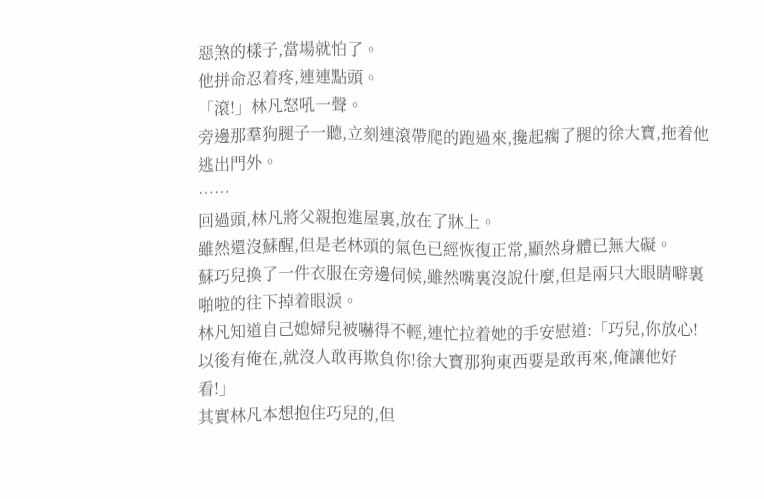惡煞的樣子,當場就怕了。
他拼命忍着疼,連連點頭。
「滾!」林凡怒吼一聲。
旁邊那羣狗腿子一聽,立刻連滾帶爬的跑過來,攙起瘸了腿的徐大寶,拖着他逃出門外。
……
回過頭,林凡將父親抱進屋裏,放在了牀上。
雖然還沒蘇醒,但是老林頭的氣色已經恢復正常,顯然身體已無大礙。
蘇巧兒換了一件衣服在旁邊伺候,雖然嘴裏沒說什麼,但是兩只大眼睛噼裏啪啦的往下掉着眼淚。
林凡知道自己媳婦兒被嚇得不輕,連忙拉着她的手安慰道:「巧兒,你放心!以後有俺在,就沒人敢再欺負你!徐大寶那狗東西要是敢再來,俺讓他好看!」
其實林凡本想抱住巧兒的,但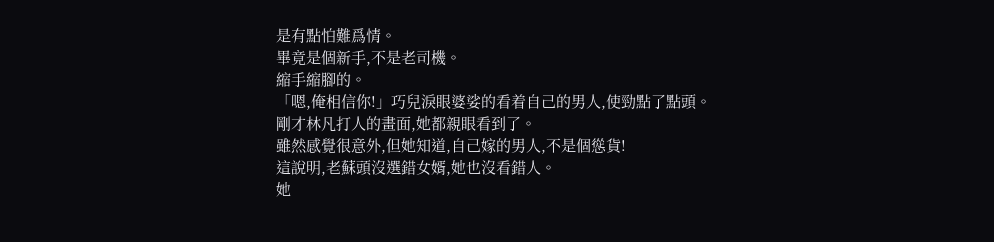是有點怕難爲情。
畢竟是個新手,不是老司機。
縮手縮腳的。
「嗯,俺相信你!」巧兒淚眼婆娑的看着自己的男人,使勁點了點頭。
剛才林凡打人的畫面,她都親眼看到了。
雖然感覺很意外,但她知道,自己嫁的男人,不是個慫貨!
這說明,老蘇頭沒選錯女婿,她也沒看錯人。
她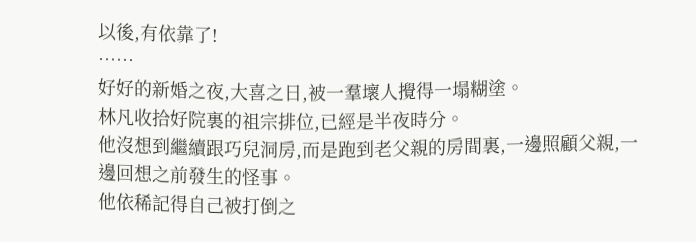以後,有依靠了!
……
好好的新婚之夜,大喜之日,被一羣壞人攪得一塌糊塗。
林凡收拾好院裏的祖宗排位,已經是半夜時分。
他沒想到繼續跟巧兒洞房,而是跑到老父親的房間裏,一邊照顧父親,一邊回想之前發生的怪事。
他依稀記得自己被打倒之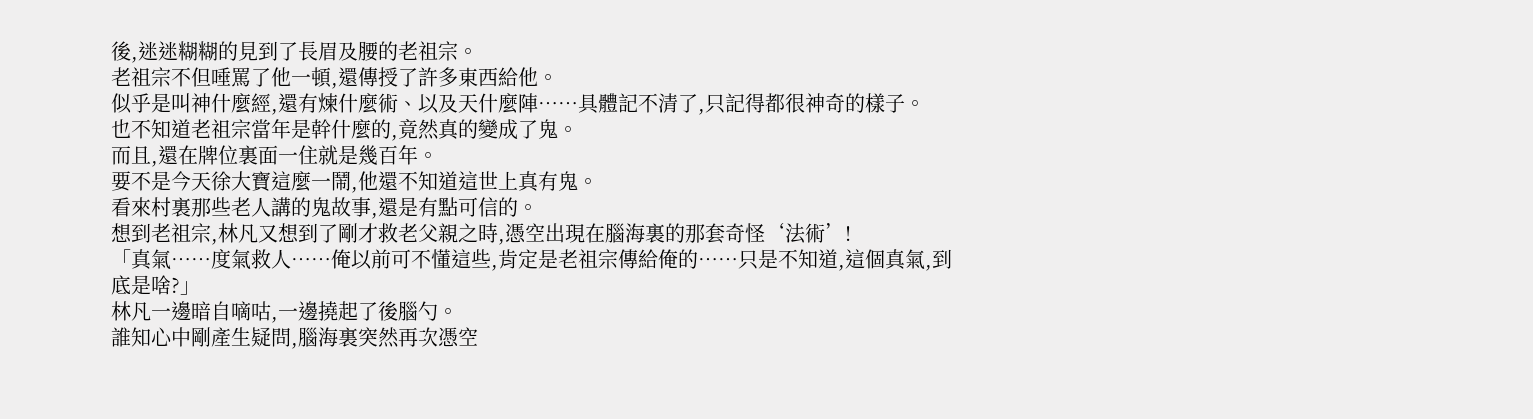後,迷迷糊糊的見到了長眉及腰的老祖宗。
老祖宗不但唾罵了他一頓,還傳授了許多東西給他。
似乎是叫神什麼經,還有煉什麼術、以及天什麼陣……具體記不清了,只記得都很神奇的樣子。
也不知道老祖宗當年是幹什麼的,竟然真的變成了鬼。
而且,還在牌位裏面一住就是幾百年。
要不是今天徐大寶這麼一鬧,他還不知道這世上真有鬼。
看來村裏那些老人講的鬼故事,還是有點可信的。
想到老祖宗,林凡又想到了剛才救老父親之時,憑空出現在腦海裏的那套奇怪‘法術’!
「真氣……度氣救人……俺以前可不懂這些,肯定是老祖宗傳給俺的……只是不知道,這個真氣,到底是啥?」
林凡一邊暗自嘀咕,一邊撓起了後腦勺。
誰知心中剛產生疑問,腦海裏突然再次憑空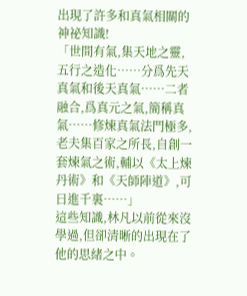出現了許多和真氣相關的神祕知識!
「世間有氣,集天地之靈,五行之造化……分爲先天真氣和後天真氣……二者融合,爲真元之氣,簡稱真氣……修煉真氣法門極多,老夫集百家之所長,自創一套煉氣之術,輔以《太上煉丹術》和《天師陣道》,可日進千裏……」
這些知識,林凡以前從來沒學過,但卻清晰的出現在了他的思緒之中。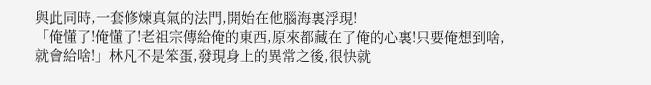與此同時,一套修煉真氣的法門,開始在他腦海裏浮現!
「俺懂了!俺懂了!老祖宗傳給俺的東西,原來都藏在了俺的心裏!只要俺想到啥,就會給啥!」林凡不是笨蛋,發現身上的異常之後,很快就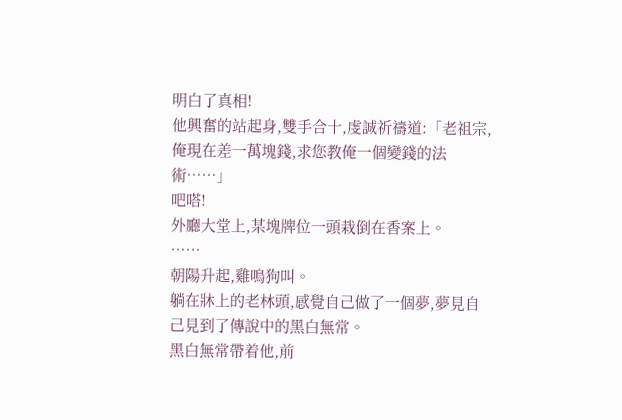明白了真相!
他興奮的站起身,雙手合十,虔誠祈禱道:「老祖宗,俺現在差一萬塊錢,求您教俺一個變錢的法術……」
吧嗒!
外廳大堂上,某塊牌位一頭栽倒在香案上。
……
朝陽升起,雞鳴狗叫。
躺在牀上的老林頭,感覺自己做了一個夢,夢見自己見到了傳說中的黑白無常。
黑白無常帶着他,前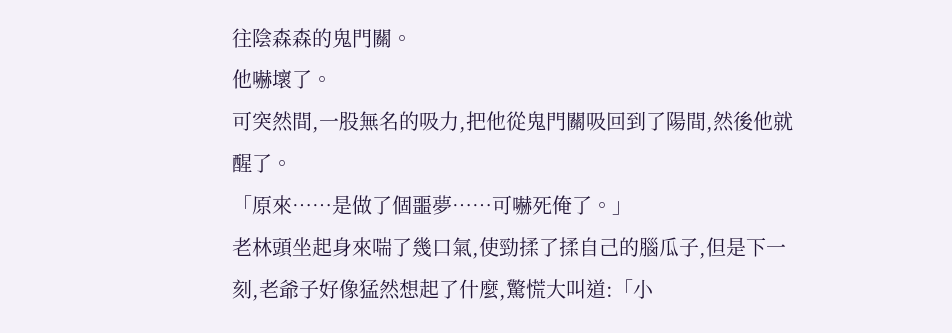往陰森森的鬼門關。
他嚇壞了。
可突然間,一股無名的吸力,把他從鬼門關吸回到了陽間,然後他就醒了。
「原來……是做了個噩夢……可嚇死俺了。」
老林頭坐起身來喘了幾口氣,使勁揉了揉自己的腦瓜子,但是下一刻,老爺子好像猛然想起了什麼,驚慌大叫道:「小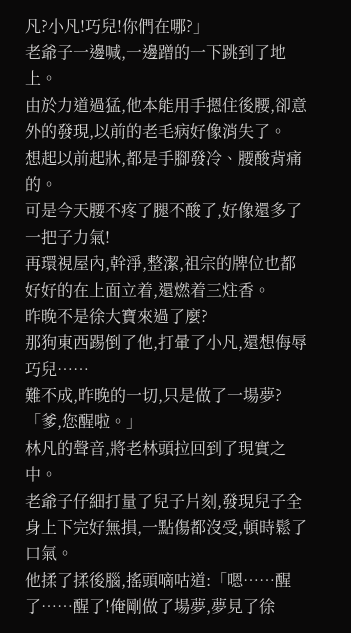凡?小凡!巧兒!你們在哪?」
老爺子一邊喊,一邊蹭的一下跳到了地上。
由於力道過猛,他本能用手摁住後腰,卻意外的發現,以前的老毛病好像消失了。
想起以前起牀,都是手腳發冷、腰酸背痛的。
可是今天腰不疼了腿不酸了,好像還多了一把子力氣!
再環視屋內,幹淨,整潔,祖宗的牌位也都好好的在上面立着,還燃着三炷香。
昨晚不是徐大寶來過了麼?
那狗東西踢倒了他,打暈了小凡,還想侮辱巧兒……
難不成,昨晚的一切,只是做了一場夢?
「爹,您醒啦。」
林凡的聲音,將老林頭拉回到了現實之中。
老爺子仔細打量了兒子片刻,發現兒子全身上下完好無損,一點傷都沒受,頓時鬆了口氣。
他揉了揉後腦,搖頭嘀咕道:「嗯……醒了……醒了!俺剛做了場夢,夢見了徐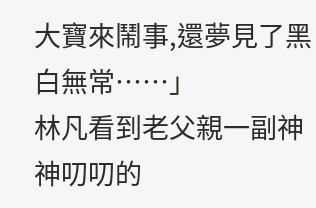大寶來鬧事,還夢見了黑白無常……」
林凡看到老父親一副神神叨叨的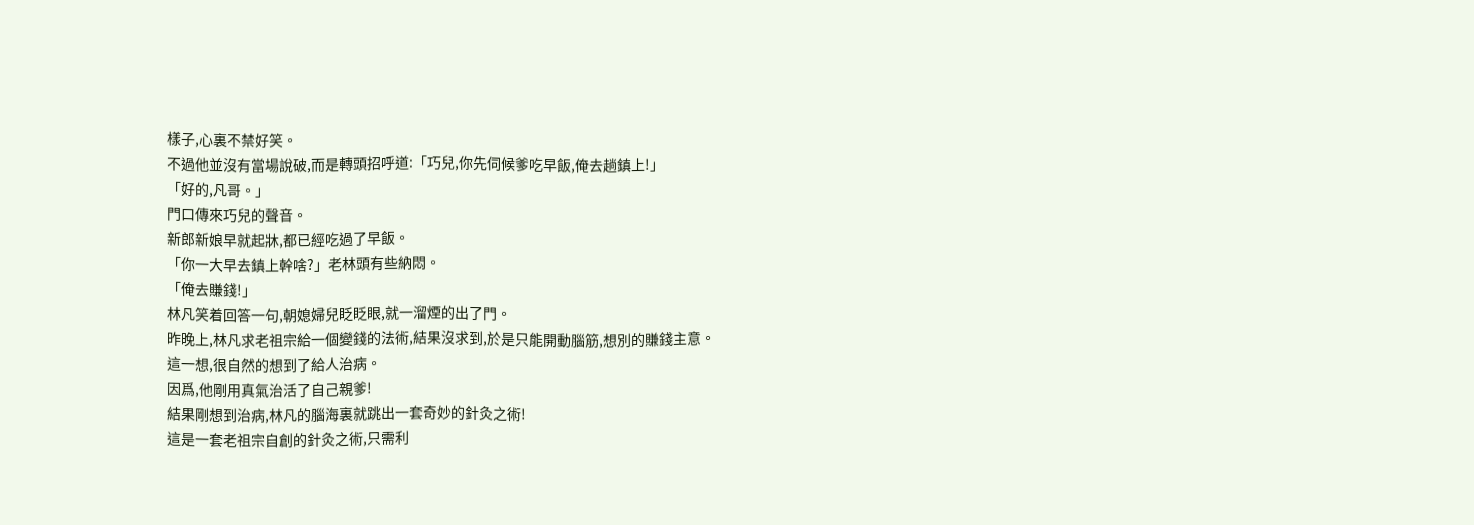樣子,心裏不禁好笑。
不過他並沒有當場說破,而是轉頭招呼道:「巧兒,你先伺候爹吃早飯,俺去趟鎮上!」
「好的,凡哥。」
門口傳來巧兒的聲音。
新郎新娘早就起牀,都已經吃過了早飯。
「你一大早去鎮上幹啥?」老林頭有些納悶。
「俺去賺錢!」
林凡笑着回答一句,朝媳婦兒眨眨眼,就一溜煙的出了門。
昨晚上,林凡求老祖宗給一個變錢的法術,結果沒求到,於是只能開動腦筋,想別的賺錢主意。
這一想,很自然的想到了給人治病。
因爲,他剛用真氣治活了自己親爹!
結果剛想到治病,林凡的腦海裏就跳出一套奇妙的針灸之術!
這是一套老祖宗自創的針灸之術,只需利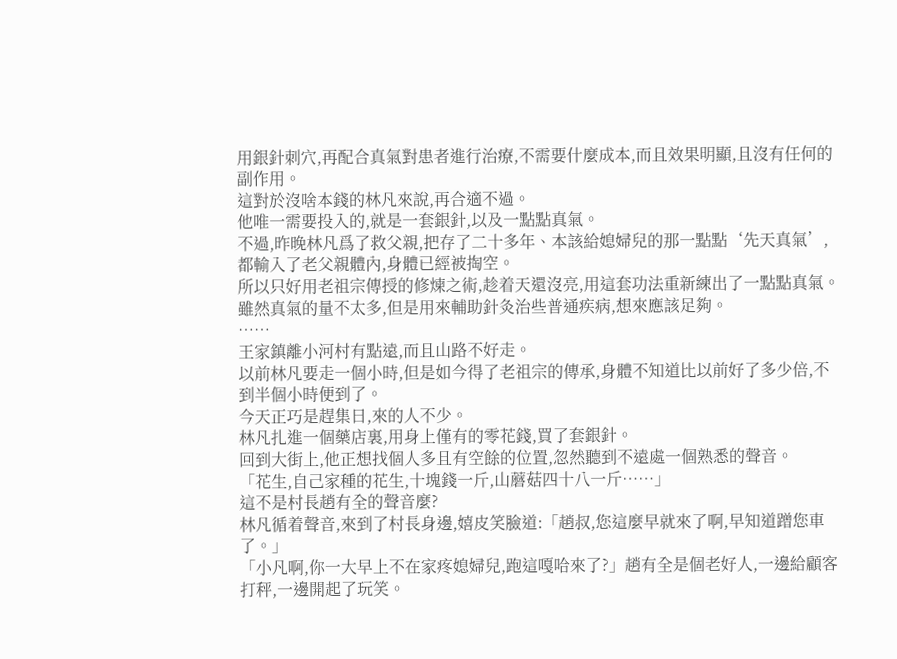用銀針刺穴,再配合真氣對患者進行治療,不需要什麼成本,而且效果明顯,且沒有任何的副作用。
這對於沒啥本錢的林凡來說,再合適不過。
他唯一需要投入的,就是一套銀針,以及一點點真氣。
不過,昨晚林凡爲了救父親,把存了二十多年、本該給媳婦兒的那一點點‘先天真氣’,都輸入了老父親體內,身體已經被掏空。
所以只好用老祖宗傳授的修煉之術,趁着天還沒亮,用這套功法重新練出了一點點真氣。
雖然真氣的量不太多,但是用來輔助針灸治些普通疾病,想來應該足夠。
……
王家鎮離小河村有點遠,而且山路不好走。
以前林凡要走一個小時,但是如今得了老祖宗的傳承,身體不知道比以前好了多少倍,不到半個小時便到了。
今天正巧是趕集日,來的人不少。
林凡扎進一個藥店裏,用身上僅有的零花錢,買了套銀針。
回到大街上,他正想找個人多且有空餘的位置,忽然聽到不遠處一個熟悉的聲音。
「花生,自己家種的花生,十塊錢一斤,山蘑菇四十八一斤……」
這不是村長趙有全的聲音麼?
林凡循着聲音,來到了村長身邊,嬉皮笑臉道:「趙叔,您這麼早就來了啊,早知道蹭您車了。」
「小凡啊,你一大早上不在家疼媳婦兒,跑這嘎哈來了?」趙有全是個老好人,一邊給顧客打秤,一邊開起了玩笑。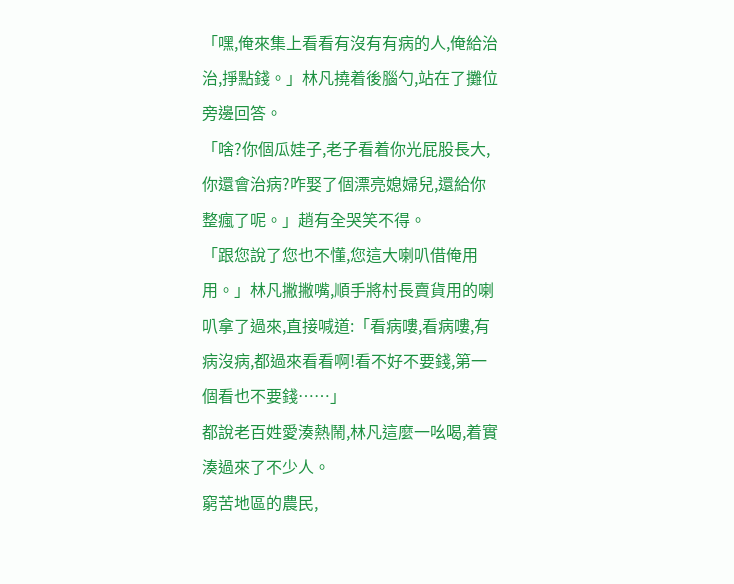「嘿,俺來集上看看有沒有有病的人,俺給治治,掙點錢。」林凡撓着後腦勺,站在了攤位旁邊回答。
「啥?你個瓜娃子,老子看着你光屁股長大,你還會治病?咋娶了個漂亮媳婦兒,還給你整瘋了呢。」趙有全哭笑不得。
「跟您說了您也不懂,您這大喇叭借俺用用。」林凡撇撇嘴,順手將村長賣貨用的喇叭拿了過來,直接喊道:「看病嘍,看病嘍,有病沒病,都過來看看啊!看不好不要錢,第一個看也不要錢……」
都說老百姓愛湊熱鬧,林凡這麼一吆喝,着實湊過來了不少人。
窮苦地區的農民,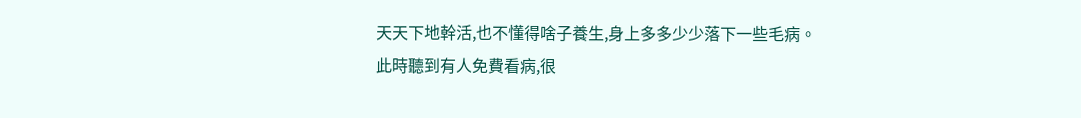天天下地幹活,也不懂得啥子養生,身上多多少少落下一些毛病。
此時聽到有人免費看病,很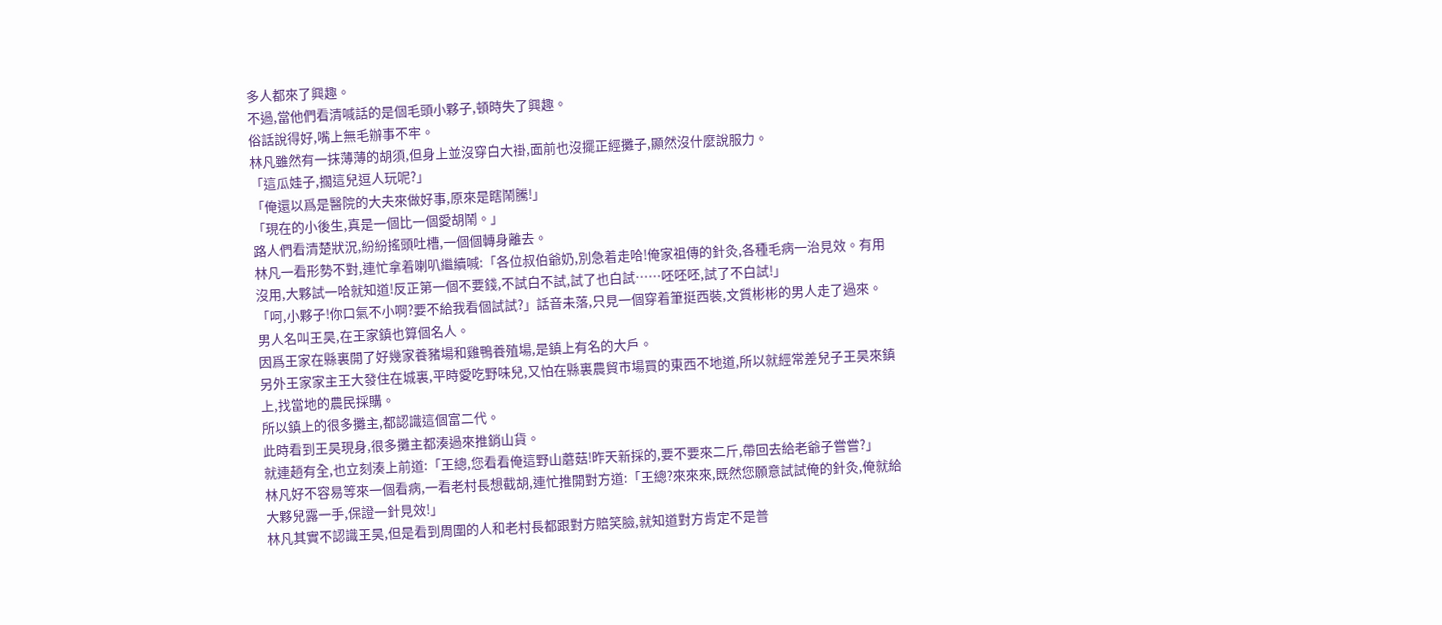多人都來了興趣。
不過,當他們看清喊話的是個毛頭小夥子,頓時失了興趣。
俗話說得好,嘴上無毛辦事不牢。
林凡雖然有一抹薄薄的胡須,但身上並沒穿白大褂,面前也沒擺正經攤子,顯然沒什麼說服力。
「這瓜娃子,擱這兒逗人玩呢?」
「俺還以爲是醫院的大夫來做好事,原來是瞎鬧騰!」
「現在的小後生,真是一個比一個愛胡鬧。」
路人們看清楚狀況,紛紛搖頭吐槽,一個個轉身離去。
林凡一看形勢不對,連忙拿着喇叭繼續喊:「各位叔伯爺奶,別急着走哈!俺家祖傳的針灸,各種毛病一治見效。有用沒用,大夥試一哈就知道!反正第一個不要錢,不試白不試,試了也白試……呸呸呸,試了不白試!」
「呵,小夥子!你口氣不小啊?要不給我看個試試?」話音未落,只見一個穿着筆挺西裝,文質彬彬的男人走了過來。
男人名叫王昊,在王家鎮也算個名人。
因爲王家在縣裏開了好幾家養豬場和雞鴨養殖場,是鎮上有名的大戶。
另外王家家主王大發住在城裏,平時愛吃野味兒,又怕在縣裏農貿市場買的東西不地道,所以就經常差兒子王昊來鎮上,找當地的農民採購。
所以鎮上的很多攤主,都認識這個富二代。
此時看到王昊現身,很多攤主都湊過來推銷山貨。
就連趙有全,也立刻湊上前道:「王總,您看看俺這野山蘑菇!昨天新採的,要不要來二斤,帶回去給老爺子嘗嘗?」
林凡好不容易等來一個看病,一看老村長想截胡,連忙推開對方道:「王總?來來來,既然您願意試試俺的針灸,俺就給大夥兒露一手,保證一針見效!」
林凡其實不認識王昊,但是看到周圍的人和老村長都跟對方賠笑臉,就知道對方肯定不是普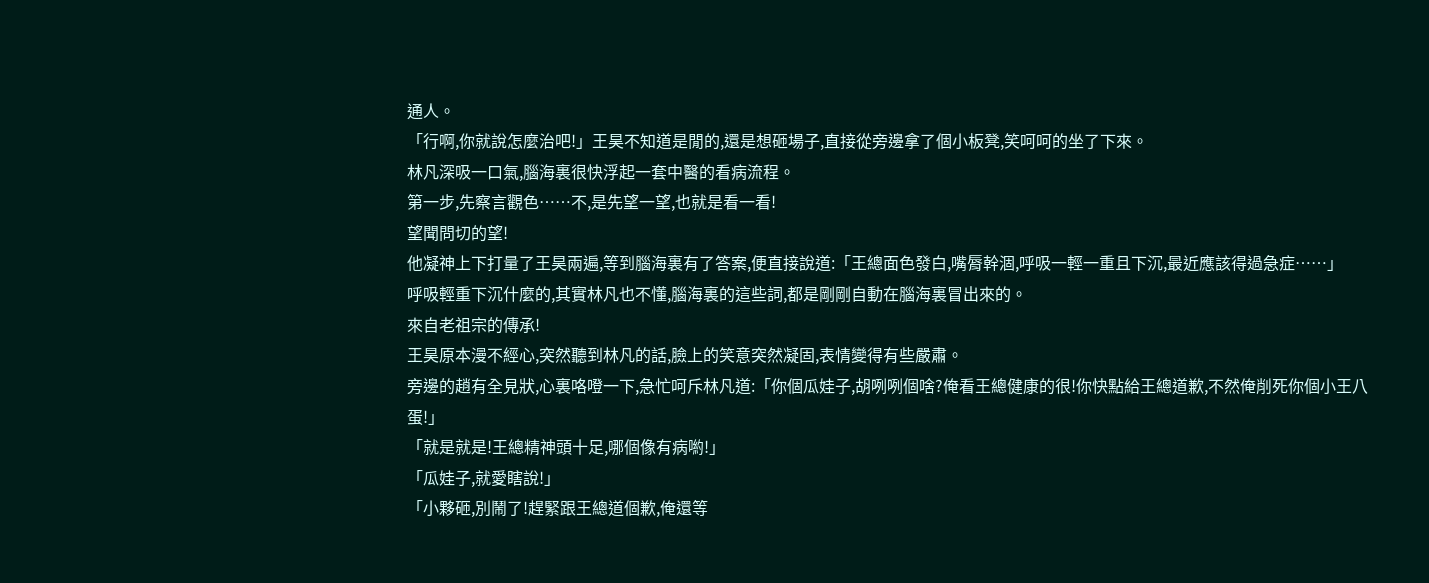通人。
「行啊,你就說怎麼治吧!」王昊不知道是閒的,還是想砸場子,直接從旁邊拿了個小板凳,笑呵呵的坐了下來。
林凡深吸一口氣,腦海裏很快浮起一套中醫的看病流程。
第一步,先察言觀色……不,是先望一望,也就是看一看!
望聞問切的望!
他凝神上下打量了王昊兩遍,等到腦海裏有了答案,便直接說道:「王總面色發白,嘴脣幹涸,呼吸一輕一重且下沉,最近應該得過急症……」
呼吸輕重下沉什麼的,其實林凡也不懂,腦海裏的這些詞,都是剛剛自動在腦海裏冒出來的。
來自老祖宗的傳承!
王昊原本漫不經心,突然聽到林凡的話,臉上的笑意突然凝固,表情變得有些嚴肅。
旁邊的趙有全見狀,心裏咯噔一下,急忙呵斥林凡道:「你個瓜娃子,胡咧咧個啥?俺看王總健康的很!你快點給王總道歉,不然俺削死你個小王八蛋!」
「就是就是!王總精神頭十足,哪個像有病喲!」
「瓜娃子,就愛瞎說!」
「小夥砸,別鬧了!趕緊跟王總道個歉,俺還等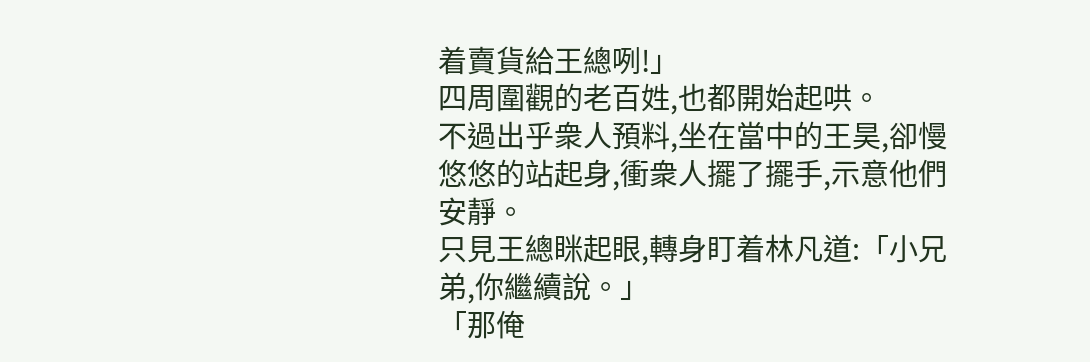着賣貨給王總咧!」
四周圍觀的老百姓,也都開始起哄。
不過出乎衆人預料,坐在當中的王昊,卻慢悠悠的站起身,衝衆人擺了擺手,示意他們安靜。
只見王總眯起眼,轉身盯着林凡道:「小兄弟,你繼續說。」
「那俺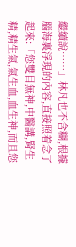繼續說……」林凡也不含糊,根據腦海裏浮現的內容,直接照着念了起來:「您雙目無神,中醫講,腎生精,精生氣,氣生血,血生神,而且您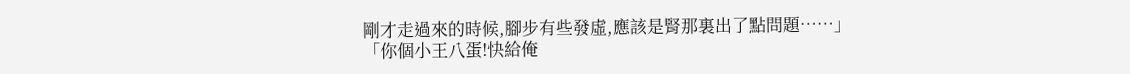剛才走過來的時候,腳步有些發虛,應該是腎那裏出了點問題……」
「你個小王八蛋!快給俺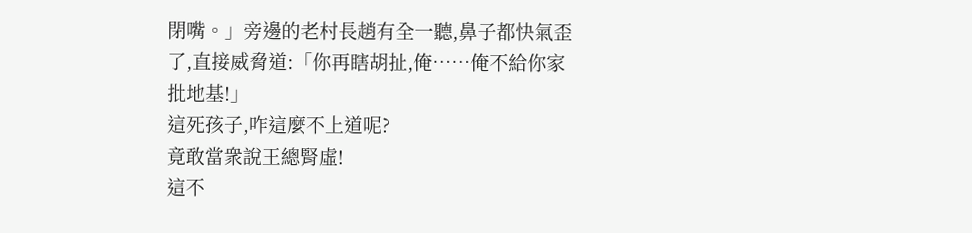閉嘴。」旁邊的老村長趙有全一聽,鼻子都快氣歪了,直接威脅道:「你再瞎胡扯,俺……俺不給你家批地基!」
這死孩子,咋這麼不上道呢?
竟敢當衆說王總腎虛!
這不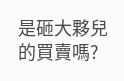是砸大夥兒的買賣嗎?